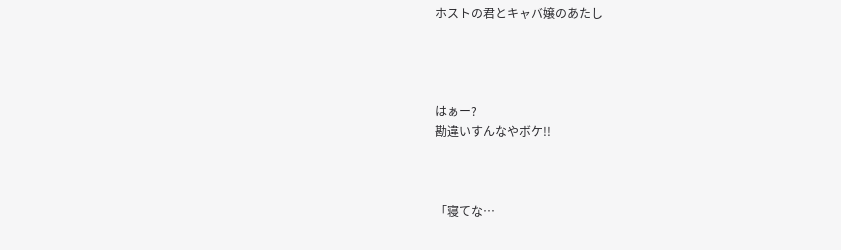ホストの君とキャバ嬢のあたし




はぁー?
勘違いすんなやボケ!!



「寝てな…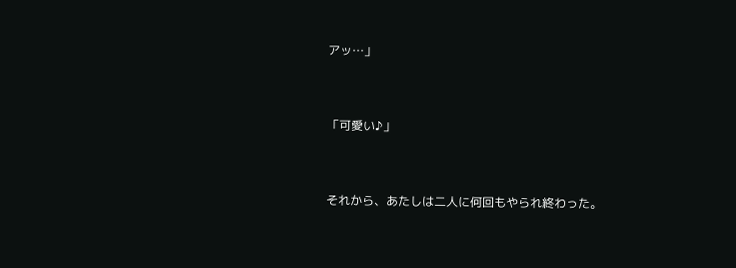アッ…」



「可愛い♪」



それから、あたしは二人に何回もやられ終わった。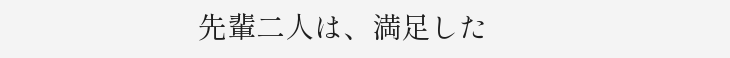先輩二人は、満足した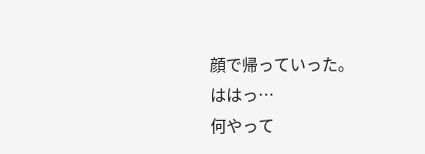顔で帰っていった。
ははっ…
何やって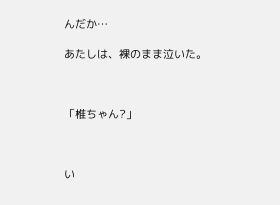んだか…

あたしは、裸のまま泣いた。



「椎ちゃん?」



い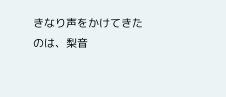きなり声をかけてきたのは、梨音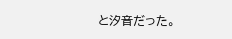と汐音だった。